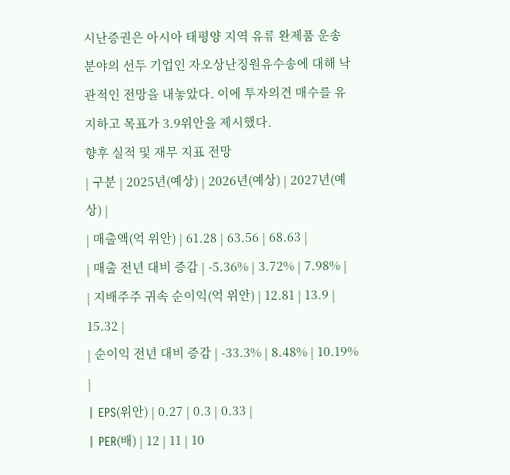시난증권은 아시아 태평양 지역 유류 완제품 운송 분야의 선두 기업인 자오상난징원유수송에 대해 낙관적인 전망을 내놓았다. 이에 투자의견 매수를 유지하고 목표가 3.9위안을 제시했다.
향후 실적 및 재무 지표 전망
| 구분 | 2025년(예상) | 2026년(예상) | 2027년(예상) |
| 매출액(억 위안) | 61.28 | 63.56 | 68.63 |
| 매출 전년 대비 증감 | -5.36% | 3.72% | 7.98% |
| 지배주주 귀속 순이익(억 위안) | 12.81 | 13.9 | 15.32 |
| 순이익 전년 대비 증감 | -33.3% | 8.48% | 10.19% |
| EPS(위안) | 0.27 | 0.3 | 0.33 |
| PER(배) | 12 | 11 | 10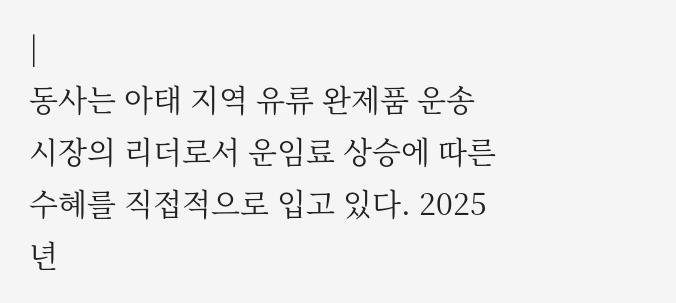|
동사는 아태 지역 유류 완제품 운송 시장의 리더로서 운임료 상승에 따른 수혜를 직접적으로 입고 있다. 2025년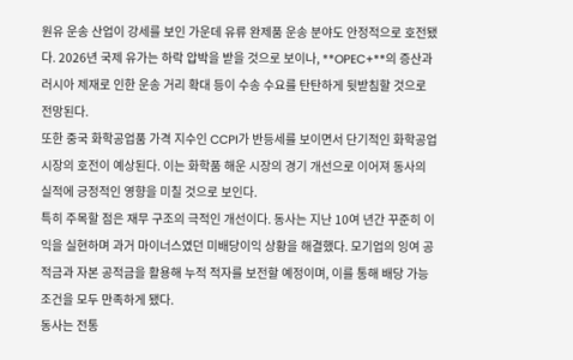원유 운송 산업이 강세를 보인 가운데 유류 완제품 운송 분야도 안정적으로 호전됐다. 2026년 국제 유가는 하락 압박을 받을 것으로 보이나, **OPEC+**의 증산과 러시아 제재로 인한 운송 거리 확대 등이 수송 수요를 탄탄하게 뒷받침할 것으로 전망된다.
또한 중국 화학공업품 가격 지수인 CCPI가 반등세를 보이면서 단기적인 화학공업 시장의 호전이 예상된다. 이는 화학품 해운 시장의 경기 개선으로 이어져 동사의 실적에 긍정적인 영향을 미칠 것으로 보인다.
특히 주목할 점은 재무 구조의 극적인 개선이다. 동사는 지난 10여 년간 꾸준히 이익을 실현하며 과거 마이너스였던 미배당이익 상황을 해결했다. 모기업의 잉여 공적금과 자본 공적금을 활용해 누적 적자를 보전할 예정이며, 이를 통해 배당 가능 조건을 모두 만족하게 됐다.
동사는 전통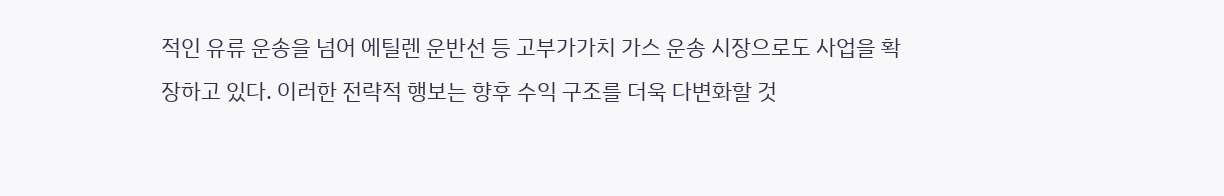적인 유류 운송을 넘어 에틸렌 운반선 등 고부가가치 가스 운송 시장으로도 사업을 확장하고 있다. 이러한 전략적 행보는 향후 수익 구조를 더욱 다변화할 것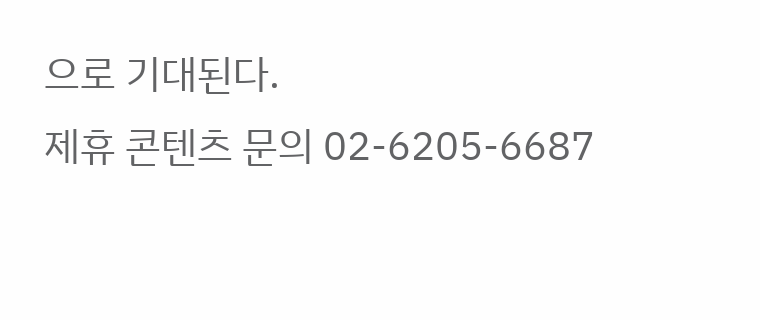으로 기대된다.
제휴 콘텐츠 문의 02-6205-6687